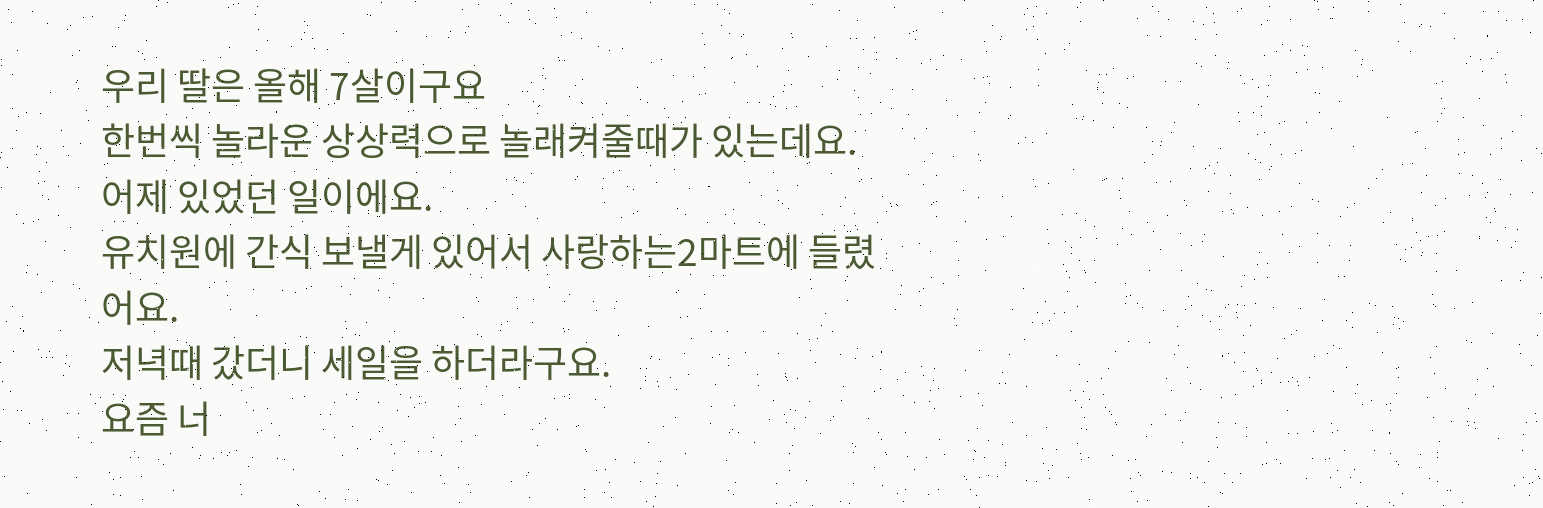우리 딸은 올해 7살이구요
한번씩 놀라운 상상력으로 놀래켜줄때가 있는데요.
어제 있었던 일이에요.
유치원에 간식 보낼게 있어서 사랑하는2마트에 들렸어요.
저녁때 갔더니 세일을 하더라구요.
요즘 너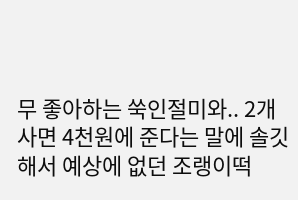무 좋아하는 쑥인절미와.. 2개 사면 4천원에 준다는 말에 솔깃해서 예상에 없던 조랭이떡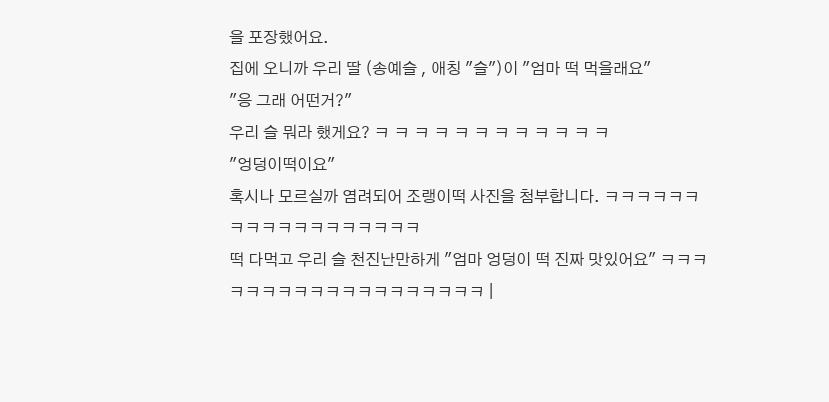을 포장했어요.
집에 오니까 우리 딸 (송예슬 , 애칭 "슬")이 "엄마 떡 먹을래요"
"응 그래 어떤거?"
우리 슬 뭐라 했게요? ㅋ ㅋ ㅋ ㅋ ㅋ ㅋ ㅋ ㅋ ㅋ ㅋ ㅋ ㅋ
"엉덩이떡이요"
혹시나 모르실까 염려되어 조랭이떡 사진을 첨부합니다. ㅋㅋㅋㅋㅋㅋㅋㅋㅋㅋㅋㅋㅋㅋㅋㅋㅋㅋ
떡 다먹고 우리 슬 천진난만하게 "엄마 엉덩이 떡 진짜 맛있어요" ㅋㅋㅋㅋㅋㅋㅋㅋㅋㅋㅋㅋㅋㅋㅋㅋㅋㅋㅋ |